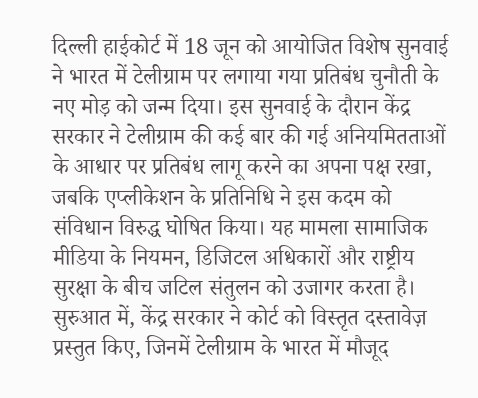दिल्ली हाईकोर्ट में 18 जून को आयोजित विशेष सुनवाई ने भारत में टेलीग्राम पर लगाया गया प्रतिबंध चुनौती के नए मोड़ को जन्म दिया। इस सुनवाई के दौरान केंद्र सरकार ने टेलीग्राम की कई बार की गई अनियमितताओं के आधार पर प्रतिबंध लागू करने का अपना पक्ष रखा, जबकि एप्लीकेशन के प्रतिनिधि ने इस कदम को संविधान विरुद्ध घोषित किया। यह मामला सामाजिक मीडिया के नियमन, डिजिटल अधिकारों और राष्ट्रीय सुरक्षा के बीच जटिल संतुलन को उजागर करता है। सुरुआत में, केंद्र सरकार ने कोर्ट को विस्तृत दस्तावेज़ प्रस्तुत किए, जिनमें टेलीग्राम के भारत में मौजूद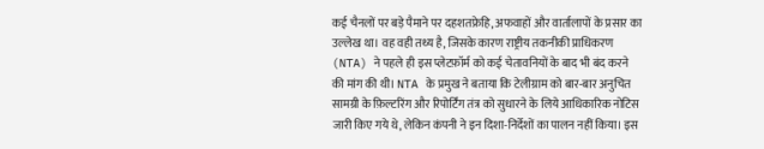कई चैनलों पर बड़े पैमाने पर दहशतफ्रेहि, अफवाहों और वार्तालापों के प्रसार का उल्लेख था। वह वही तथ्य है, जिसके कारण राष्ट्रीय तकनीकी प्राधिकरण (NTA) ने पहले ही इस प्लेटफ़ॉर्म को कई चेतावनियों के बाद भी बंद करने की मांग की थी। NTA के प्रमुख ने बताया कि टेलीग्राम को बार-बार अनुचित सामग्री के फ़िल्टरिंग और रिपोर्टिंग तंत्र को सुधारने के लिये आधिकारिक नोटिस जारी किए गये थे, लेकिन कंपनी ने इन दिशा-निर्देशों का पालन नहीं किया। इस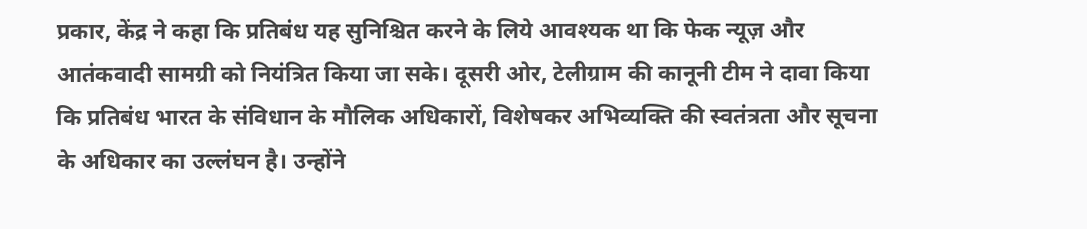प्रकार, केंद्र ने कहा कि प्रतिबंध यह सुनिश्चित करने के लिये आवश्यक था कि फेक न्यूज़ और आतंकवादी सामग्री को नियंत्रित किया जा सके। दूसरी ओर, टेलीग्राम की कानूनी टीम ने दावा किया कि प्रतिबंध भारत के संविधान के मौलिक अधिकारों, विशेषकर अभिव्यक्ति की स्वतंत्रता और सूचना के अधिकार का उल्लंघन है। उन्होंने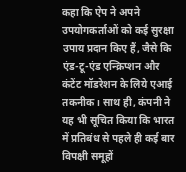कहा कि ऐप ने अपने उपयोगकर्ताओं को कई सुरक्षा उपाय प्रदान किए हैं, जैसे कि एंड-टू-एंड एन्क्रिप्शन और कंटेंट मॉडरेशन के लिये एआई तकनीक। साथ ही, कंपनी ने यह भी सूचित किया कि भारत में प्रतिबंध से पहले ही कई बार विपक्षी समूहों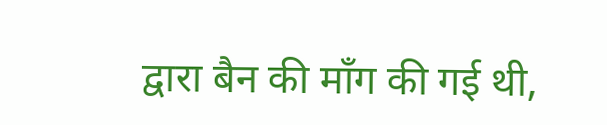द्वारा बैन की माँग की गई थी,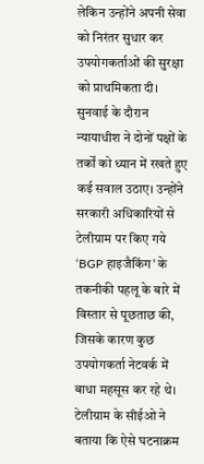लेकिन उन्होंने अपनी सेवा को निरंतर सुधार कर उपयोगकर्ताओं की सुरक्षा को प्राथमिकता दी। सुनवाई के दौरान न्यायाधीश ने दोनों पक्षों के तर्कों को ध्यान में रखते हुए कई सवाल उठाए। उन्होंने सरकारी अधिकारियों से टेलीग्राम पर किए गये ‘BGP हाइजैकिंग’ के तकनीकी पहलू के बारे में विस्तार से पूछताछ की, जिसके कारण कुछ उपयोगकर्ता नेटवर्क में बाधा महसूस कर रहे थे। टेलीग्राम के सीईओ ने बताया कि ऐसे घटनाक्रम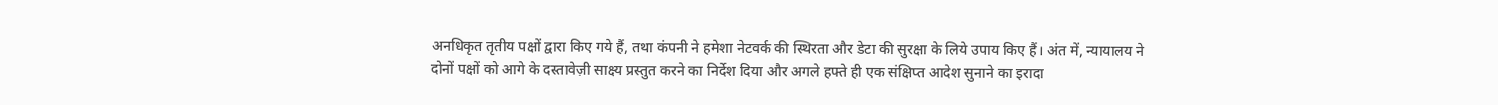अनधिकृत तृतीय पक्षों द्वारा किए गये हैं, तथा कंपनी ने हमेशा नेटवर्क की स्थिरता और डेटा की सुरक्षा के लिये उपाय किए हैं। अंत में, न्यायालय ने दोनों पक्षों को आगे के दस्तावेज़ी साक्ष्य प्रस्तुत करने का निर्देश दिया और अगले हफ्ते ही एक संक्षिप्त आदेश सुनाने का इरादा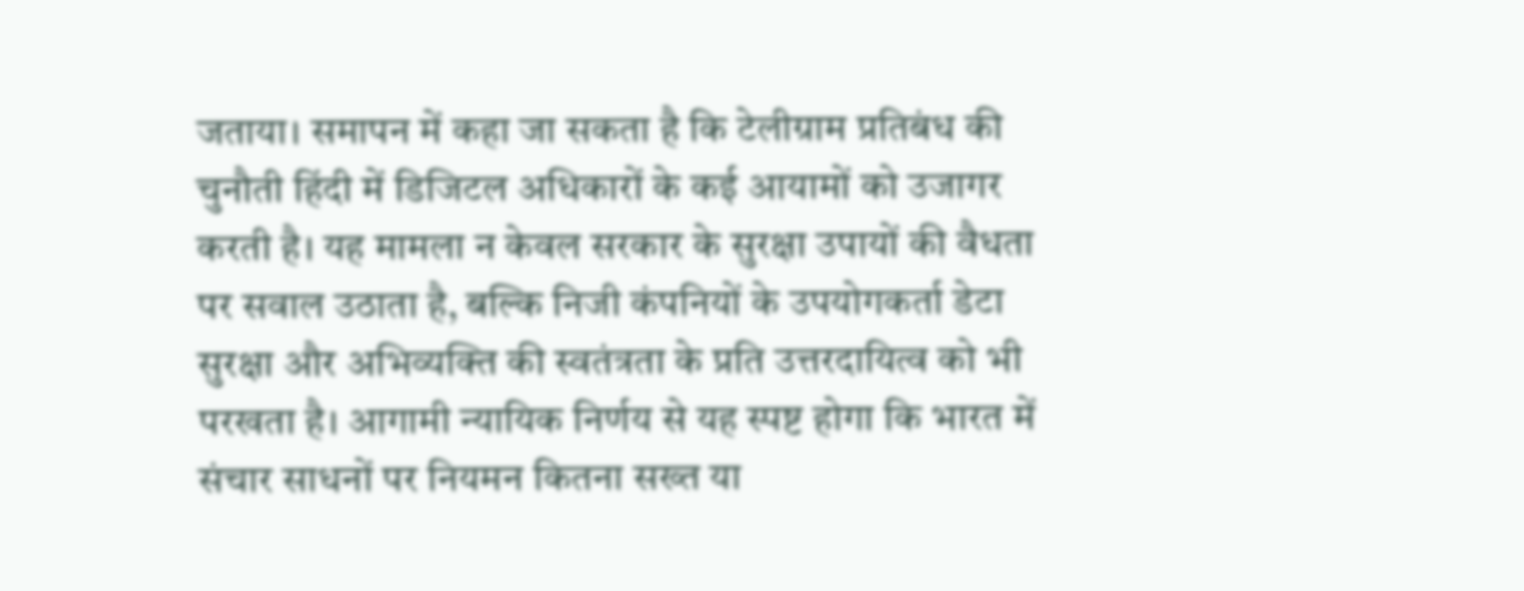जताया। समापन में कहा जा सकता है कि टेलीग्राम प्रतिबंध की चुनौती हिंदी में डिजिटल अधिकारों के कई आयामों को उजागर करती है। यह मामला न केवल सरकार के सुरक्षा उपायों की वैधता पर सवाल उठाता है, बल्कि निजी कंपनियों के उपयोगकर्ता डेटा सुरक्षा और अभिव्यक्ति की स्वतंत्रता के प्रति उत्तरदायित्व को भी परखता है। आगामी न्यायिक निर्णय से यह स्पष्ट होगा कि भारत में संचार साधनों पर नियमन कितना सख्त या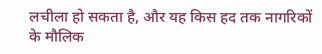लचीला हो सकता है, और यह किस हद तक नागरिकों के मौलिक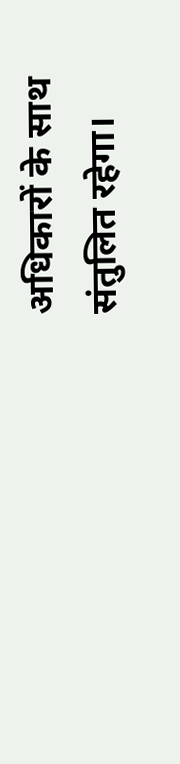अधिकारों के साथ संतुलित रहेगा।